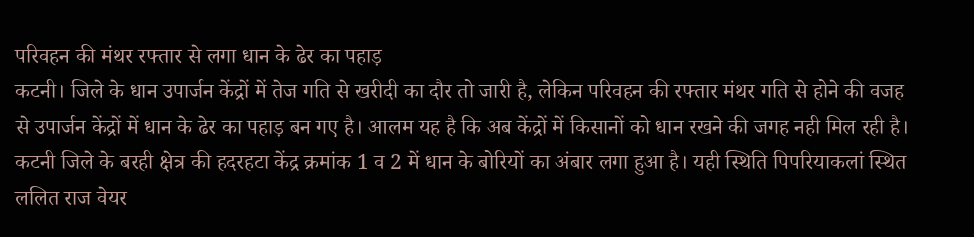परिवहन की मंथर रफ्तार से लगा धान के ढेर का पहाड़
कटनी। जिले के धान उपार्जन केंद्रों में तेज गति से खरीदी का दौर तो जारी है, लेकिन परिवहन की रफ्तार मंथर गति से होने की वजह से उपार्जन केंद्रों में धान के ढेर का पहाड़ बन गए है। आलम यह है कि अब केंद्रों में किसानों को धान रखने की जगह नही मिल रही है। कटनी जिले के बरही क्षेत्र की हदरहटा केंद्र क्रमांक 1 व 2 में धान के बोरियों का अंबार लगा हुआ है। यही स्थिति पिपरियाकलां स्थित ललित राज वेयर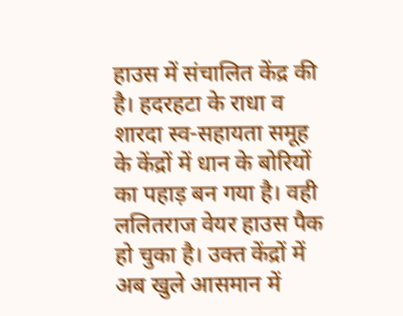हाउस में संचालित केंद्र की है। हदरहटा के राधा व शारदा स्व-सहायता समूह के केंद्रों में धान के बोरियों का पहाड़ बन गया है। वही ललितराज वेयर हाउस पैक हो चुका है। उक्त केंद्रों में अब खुले आसमान में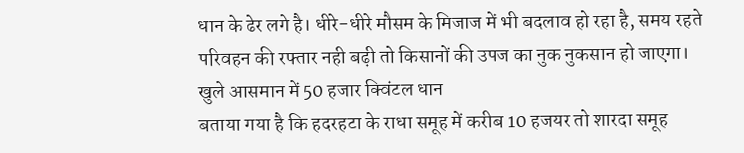धान के ढेर लगे है। धीरे-धीरे मौसम के मिजाज में भी बदलाव हो रहा है, समय रहते परिवहन की रफ्तार नही बढ़ी तो किसानों की उपज का नुक नुकसान हो जाएगा।
खुले आसमान में 50 हजार क्विंटल धान
बताया गया है कि हदरहटा के राधा समूह में करीब 10 हजयर तो शारदा समूह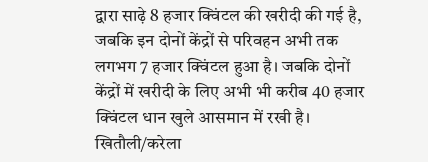द्वारा साढ़े 8 हजार क्विंटल की खरीदी की गई है, जबकि इन दोनों केंद्रों से परिवहन अभी तक लगभग 7 हजार क्विंटल हुआ है। जबकि दोनों केंद्रों में खरीदी के लिए अभी भी करीब 40 हजार क्विंटल धान खुले आसमान में रखी है।
खितौली/करेला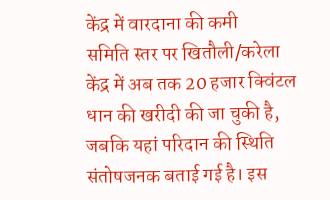केंद्र में वारदाना की कमी
समिति स्तर पर खितौली/करेला केंद्र में अब तक 20 हजार क्विंटल धान की खरीदी की जा चुकी है, जबकि यहां परिदान की स्थिति संतोषजनक बताई गई है। इस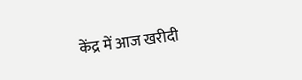केंद्र में आज खरीदी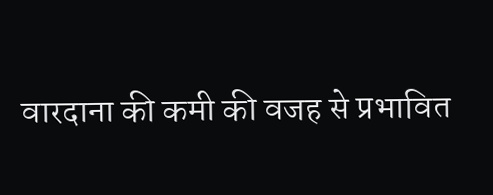वारदाना की कमी की वजह से प्रभावित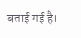बताई गई है।